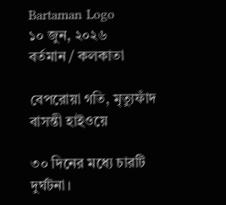Bartaman Logo
১০ জুন, ২০২৬
বর্তমান / কলকাতা

বেপরোয়া গতি, মৃত্যুফাঁদ বাসন্তী হাইওয়ে

৩০ দিনের মধ্যে চারটি দুর্ঘটনা।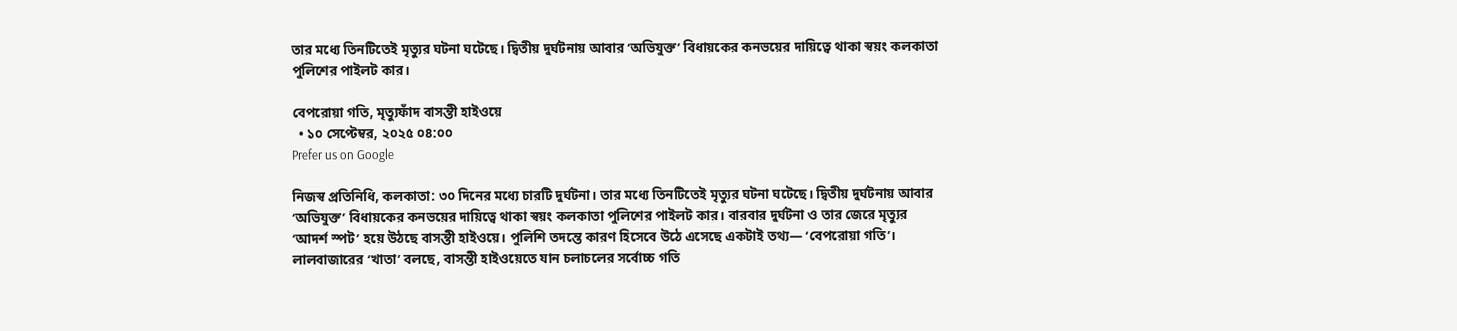তার মধ্যে তিনটিতেই মৃত্যুর ঘটনা ঘটেছে। দ্বিতীয় দুর্ঘটনায় আবার ‘অভিযুক্ত’ বিধায়কের কনভয়ের দায়িত্বে থাকা স্বয়ং কলকাতা পুলিশের পাইলট কার।

বেপরোয়া গতি, মৃত্যুফাঁদ বাসন্তী হাইওয়ে
  • ১০ সেপ্টেম্বর, ২০২৫ ০৪:০০
Prefer us on Google

নিজস্ব প্রতিনিধি, কলকাতা: ৩০ দিনের মধ্যে চারটি দুর্ঘটনা। তার মধ্যে তিনটিতেই মৃত্যুর ঘটনা ঘটেছে। দ্বিতীয় দুর্ঘটনায় আবার ‘অভিযুক্ত’ বিধায়কের কনভয়ের দায়িত্বে থাকা স্বয়ং কলকাতা পুলিশের পাইলট কার। বারবার দুর্ঘটনা ও তার জেরে মৃত্যুর ‘আদর্শ স্পট’ হয়ে উঠছে বাসন্তী হাইওয়ে। পুলিশি তদন্তে কারণ হিসেবে উঠে এসেছে একটাই তথ্য— ‘বেপরোয়া গতি’। লালবাজারের ‘খাতা’ বলছে, বাসন্তী হাইওয়েতে যান চলাচলের সর্বোচ্চ গতি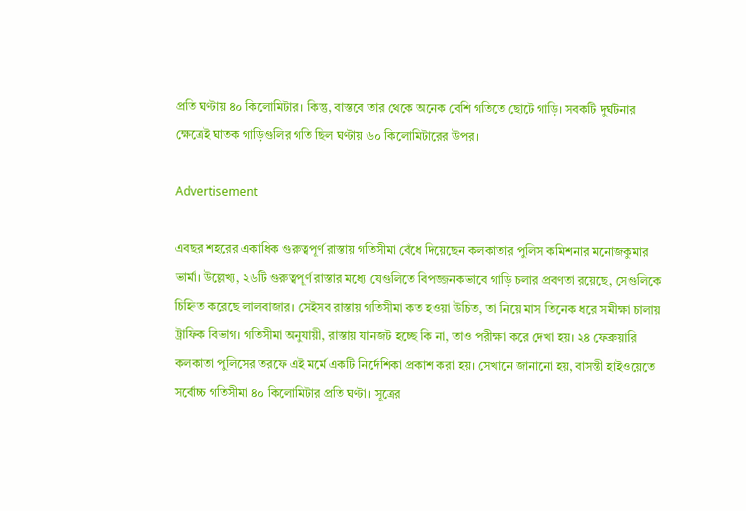প্রতি ঘণ্টায় ৪০ কিলোমিটার। কিন্তু, বাস্তবে তার থেকে অনেক বেশি গতিতে ছোটে গাড়ি। সবকটি দুর্ঘটনার ক্ষেত্রেই ঘাতক গাড়িগুলির গতি ছিল ঘণ্টায় ৬০ কিলোমিটারের উপর।

Advertisement

এবছর শহরের একাধিক গুরুত্বপূর্ণ রাস্তায় গতিসীমা বেঁধে দিয়েছেন কলকাতার পুলিস কমিশনার মনোজকুমার ভার্মা। উল্লেখ্য, ২৬টি গুরুত্বপূর্ণ রাস্তার মধ্যে যেগুলিতে বিপজ্জনকভাবে গাড়ি চলার প্রবণতা রয়েছে, সেগুলিকে চিহ্নিত করেছে লালবাজার। সেইসব রাস্তায় গতিসীমা কত হওয়া উচিত, তা নিয়ে মাস তিনেক ধরে সমীক্ষা চালায় ট্রাফিক বিভাগ। গতিসীমা অনুযায়ী, রাস্তায় যানজট হচ্ছে কি না, তাও পরীক্ষা করে দেখা হয়। ২৪ ফেব্রুয়ারি কলকাতা পুলিসের তরফে এই মর্মে একটি নির্দেশিকা প্রকাশ করা হয়। সেখানে জানানো হয়, বাসন্তী হাইওয়েতে সর্বোচ্চ গতিসীমা ৪০ কিলোমিটার প্রতি ঘণ্টা। সূত্রের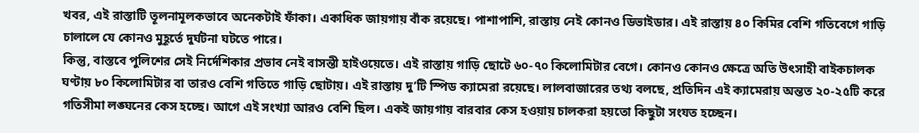খবর, এই রাস্তাটি তূলনামূলকভাবে অনেকটাই ফাঁকা। একাধিক জায়গায় বাঁক রয়েছে। পাশাপাশি, রাস্তায় নেই কোনও ডিভাইডার। এই রাস্তায় ৪০ কিমির বেশি গতিবেগে গাড়ি চালালে যে কোনও মুহূর্তে দুর্ঘটনা ঘটতে পারে।
কিন্তু, বাস্তবে পুলিশের সেই নির্দেশিকার প্রভাব নেই বাসন্তী হাইওয়েতে। এই রাস্তায় গাড়ি ছোটে ৬০-৭০ কিলোমিটার বেগে। কোনও কোনও ক্ষেত্রে অতি উৎসাহী বাইকচালক ঘণ্টায় ৮০ কিলোমিটার বা তারও বেশি গতিতে গাড়ি ছোটায়। এই রাস্তায় দু’টি স্পিড ক্যামেরা রয়েছে। লালবাজারের তথ্য বলছে, প্রতিদিন এই ক্যামেরায় অন্তত ২০-২৫টি করে গতিসীমা লঙ্ঘনের কেস হচ্ছে। আগে এই সংখ্যা আরও বেশি ছিল। একই জায়গায় বারবার কেস হওয়ায় চালকরা হয়তো কিছুটা সংযত হচ্ছেন।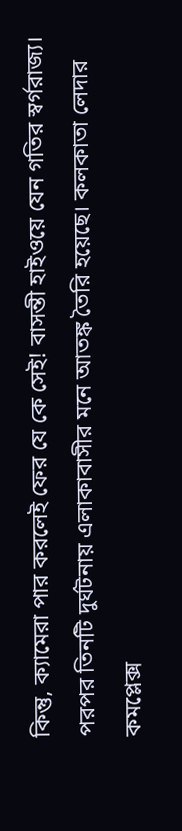কিন্তু, ক্যামেরা পার করলেই ফের যে কে সেই! বাসন্তী হাইওয়ে যেন গতির স্বর্গরাজ্য।
পরপর তিনটি দুর্ঘটনায় এলাকাবাসীর মনে আতঙ্ক তৈরি হয়েছে। কলকাতা লেদার কমপ্লেক্স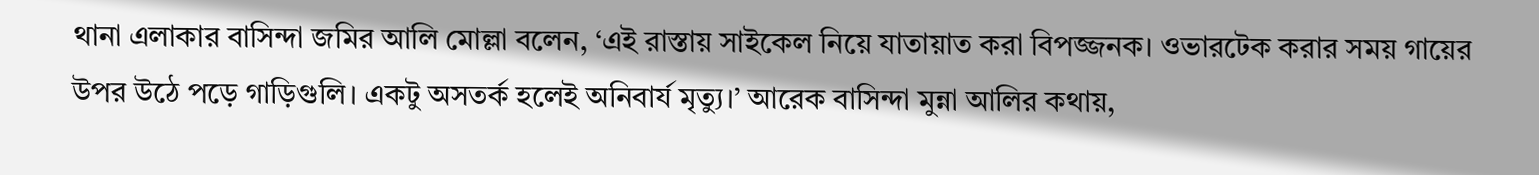থানা এলাকার বাসিন্দা জমির আলি মোল্লা বলেন, ‘এই রাস্তায় সাইকেল নিয়ে যাতায়াত করা বিপজ্জনক। ওভারটেক করার সময় গায়ের উপর উঠে পড়ে গাড়িগুলি। একটু অসতর্ক হলেই অনিবার্য মৃত্যু।’ আরেক বাসিন্দা মুন্না আলির কথায়,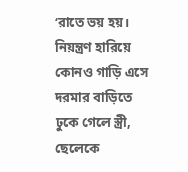‘রাতে ভয় হয়। নিয়ন্ত্রণ হারিয়ে কোনও গাড়ি এসে দরমার বাড়িতে ঢুকে গেলে স্ত্রী, ছেলেকে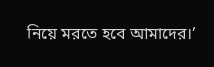নিয়ে মরতে হবে আমাদের।’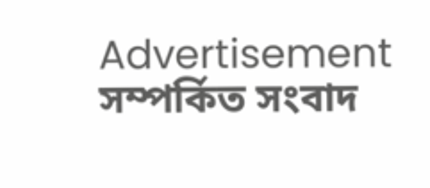Advertisement
সম্পর্কিত সংবাদ